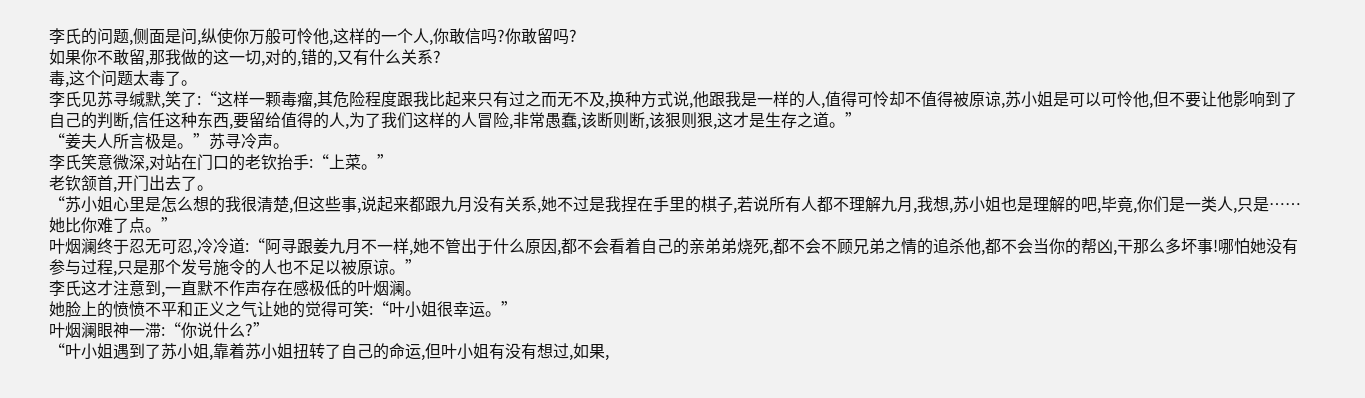李氏的问题,侧面是问,纵使你万般可怜他,这样的一个人,你敢信吗?你敢留吗?
如果你不敢留,那我做的这一切,对的,错的,又有什么关系?
毒,这个问题太毒了。
李氏见苏寻缄默,笑了:“这样一颗毒瘤,其危险程度跟我比起来只有过之而无不及,换种方式说,他跟我是一样的人,值得可怜却不值得被原谅,苏小姐是可以可怜他,但不要让他影响到了自己的判断,信任这种东西,要留给值得的人,为了我们这样的人冒险,非常愚蠢,该断则断,该狠则狠,这才是生存之道。”
“姜夫人所言极是。”苏寻冷声。
李氏笑意微深,对站在门口的老钦抬手:“上菜。”
老钦颔首,开门出去了。
“苏小姐心里是怎么想的我很清楚,但这些事,说起来都跟九月没有关系,她不过是我捏在手里的棋子,若说所有人都不理解九月,我想,苏小姐也是理解的吧,毕竟,你们是一类人,只是……她比你难了点。”
叶烟澜终于忍无可忍,冷冷道:“阿寻跟姜九月不一样,她不管出于什么原因,都不会看着自己的亲弟弟烧死,都不会不顾兄弟之情的追杀他,都不会当你的帮凶,干那么多坏事!哪怕她没有参与过程,只是那个发号施令的人也不足以被原谅。”
李氏这才注意到,一直默不作声存在感极低的叶烟澜。
她脸上的愤愤不平和正义之气让她的觉得可笑:“叶小姐很幸运。”
叶烟澜眼神一滞:“你说什么?”
“叶小姐遇到了苏小姐,靠着苏小姐扭转了自己的命运,但叶小姐有没有想过,如果,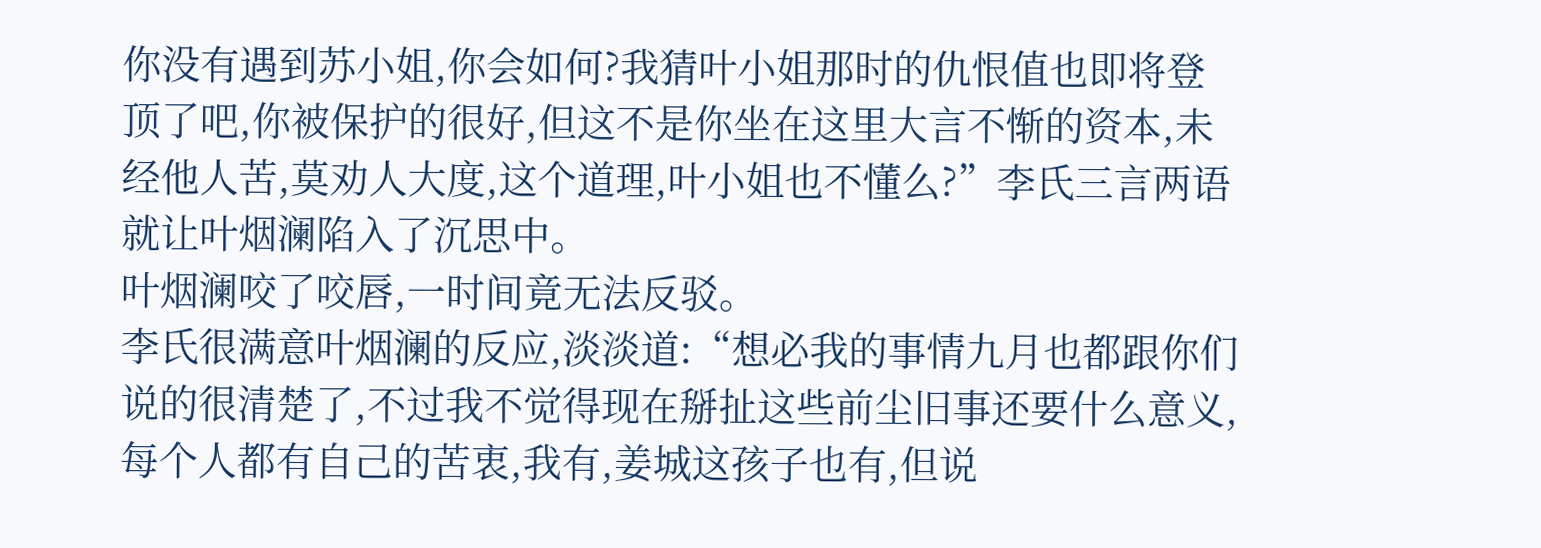你没有遇到苏小姐,你会如何?我猜叶小姐那时的仇恨值也即将登顶了吧,你被保护的很好,但这不是你坐在这里大言不惭的资本,未经他人苦,莫劝人大度,这个道理,叶小姐也不懂么?”李氏三言两语就让叶烟澜陷入了沉思中。
叶烟澜咬了咬唇,一时间竟无法反驳。
李氏很满意叶烟澜的反应,淡淡道:“想必我的事情九月也都跟你们说的很清楚了,不过我不觉得现在掰扯这些前尘旧事还要什么意义,每个人都有自己的苦衷,我有,姜城这孩子也有,但说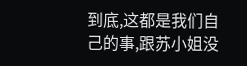到底,这都是我们自己的事,跟苏小姐没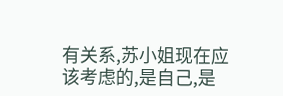有关系,苏小姐现在应该考虑的,是自己,是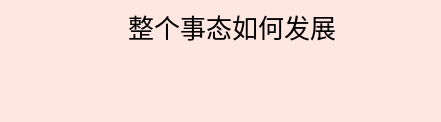整个事态如何发展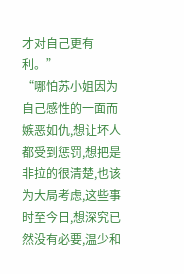才对自己更有利。”
“哪怕苏小姐因为自己感性的一面而嫉恶如仇,想让坏人都受到惩罚,想把是非拉的很清楚,也该为大局考虑,这些事时至今日,想深究已然没有必要,温少和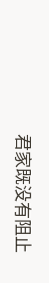君家既没有阻止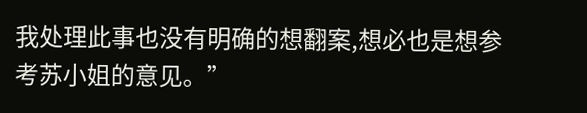我处理此事也没有明确的想翻案,想必也是想参考苏小姐的意见。”